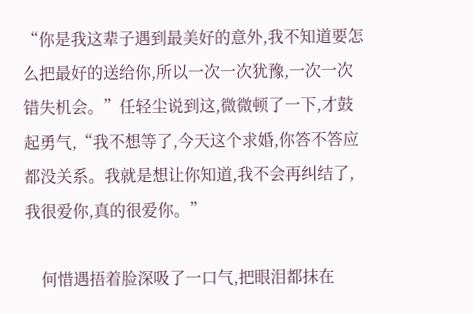“你是我这辈子遇到最美好的意外,我不知道要怎么把最好的送给你,所以一次一次犹豫,一次一次错失机会。”任轻尘说到这,微微顿了一下,才鼓起勇气,“我不想等了,今天这个求婚,你答不答应都没关系。我就是想让你知道,我不会再纠结了,我很爱你,真的很爱你。”

    何惜遇捂着脸深吸了一口气,把眼泪都抹在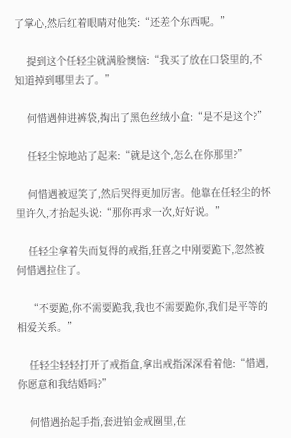了掌心,然后红着眼睛对他笑:“还差个东西呢。”

    提到这个任轻尘就满脸懊恼:“我买了放在口袋里的,不知道掉到哪里去了。”

    何惜遇伸进裤袋,掏出了黑色丝绒小盒:“是不是这个?”

    任轻尘惊地站了起来:“就是这个,怎么在你那里?”

    何惜遇被逗笑了,然后哭得更加厉害。他靠在任轻尘的怀里许久,才抬起头说:“那你再求一次,好好说。”

    任轻尘拿着失而复得的戒指,狂喜之中刚要跪下,忽然被何惜遇拉住了。

    “不要跪,你不需要跪我,我也不需要跪你,我们是平等的相爱关系。”

    任轻尘轻轻打开了戒指盒,拿出戒指深深看着他:“惜遇,你愿意和我结婚吗?”

    何惜遇抬起手指,套进铂金戒圈里,在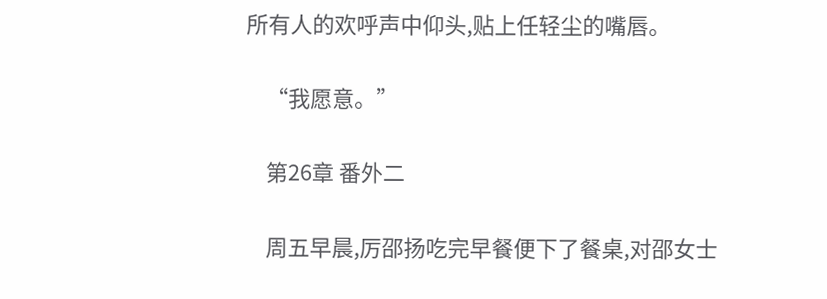所有人的欢呼声中仰头,贴上任轻尘的嘴唇。

    “我愿意。”

    第26章 番外二

    周五早晨,厉邵扬吃完早餐便下了餐桌,对邵女士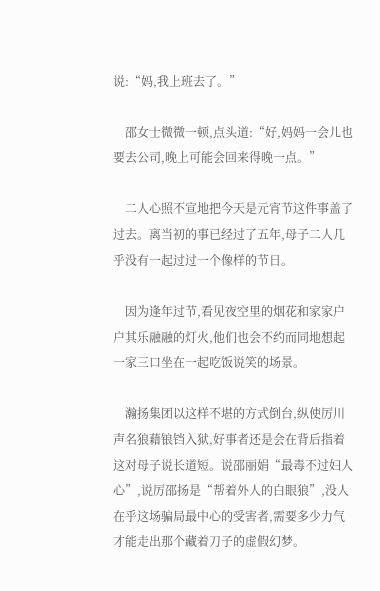说:“妈,我上班去了。”

    邵女士微微一顿,点头道:“好,妈妈一会儿也要去公司,晚上可能会回来得晚一点。”

    二人心照不宣地把今天是元宵节这件事盖了过去。离当初的事已经过了五年,母子二人几乎没有一起过过一个像样的节日。

    因为逢年过节,看见夜空里的烟花和家家户户其乐融融的灯火,他们也会不约而同地想起一家三口坐在一起吃饭说笑的场景。

    瀚扬集团以这样不堪的方式倒台,纵使厉川声名狼藉锒铛入狱,好事者还是会在背后指着这对母子说长道短。说邵丽娟“最毒不过妇人心”,说厉邵扬是“帮着外人的白眼狼”,没人在乎这场骗局最中心的受害者,需要多少力气才能走出那个藏着刀子的虚假幻梦。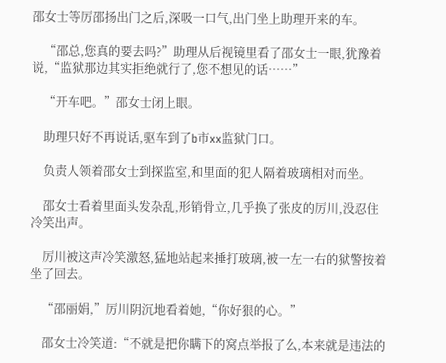邵女士等厉邵扬出门之后,深吸一口气,出门坐上助理开来的车。

    “邵总,您真的要去吗?”助理从后视镜里看了邵女士一眼,犹豫着说,“监狱那边其实拒绝就行了,您不想见的话……”

    “开车吧。”邵女士闭上眼。

    助理只好不再说话,驱车到了b市xx监狱门口。

    负责人领着邵女士到探监室,和里面的犯人隔着玻璃相对而坐。

    邵女士看着里面头发杂乱,形销骨立,几乎换了张皮的厉川,没忍住冷笑出声。

    厉川被这声冷笑激怒,猛地站起来捶打玻璃,被一左一右的狱警按着坐了回去。

    “邵丽娟,”厉川阴沉地看着她,“你好狠的心。”

    邵女士冷笑道:“不就是把你瞒下的窝点举报了么,本来就是违法的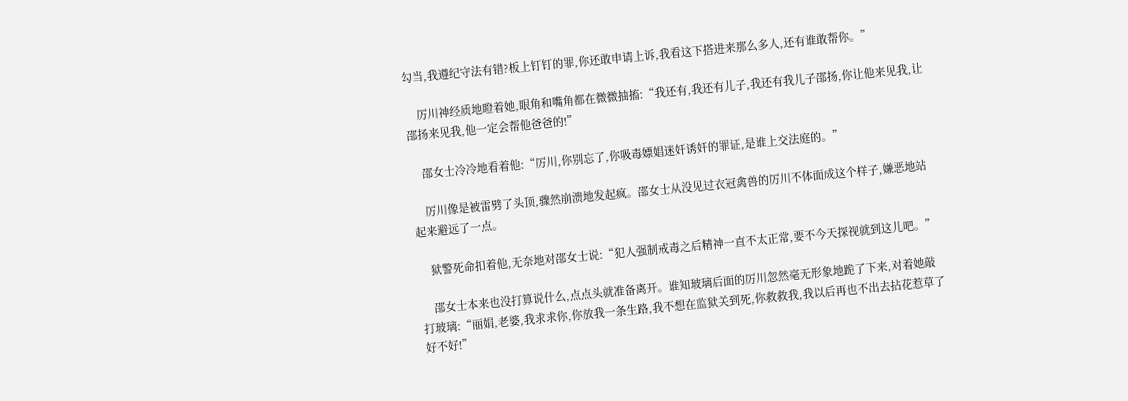勾当,我遵纪守法有错?板上钉钉的罪,你还敢申请上诉,我看这下搭进来那么多人,还有谁敢帮你。”

    厉川神经质地瞪着她,眼角和嘴角都在微微抽搐:“我还有,我还有儿子,我还有我儿子邵扬,你让他来见我,让邵扬来见我,他一定会帮他爸爸的!”

    邵女士冷冷地看着他:“厉川,你别忘了,你吸毒嫖娼迷奸诱奸的罪证,是谁上交法庭的。”

    厉川像是被雷劈了头顶,骤然崩溃地发起疯。邵女士从没见过衣冠禽兽的厉川不体面成这个样子,嫌恶地站起来避远了一点。

    狱警死命扣着他,无奈地对邵女士说:“犯人强制戒毒之后精神一直不太正常,要不今天探视就到这儿吧。”

    邵女士本来也没打算说什么,点点头就准备离开。谁知玻璃后面的厉川忽然毫无形象地跪了下来,对着她敲打玻璃:“丽娟,老婆,我求求你,你放我一条生路,我不想在监狱关到死,你救救我,我以后再也不出去拈花惹草了好不好!”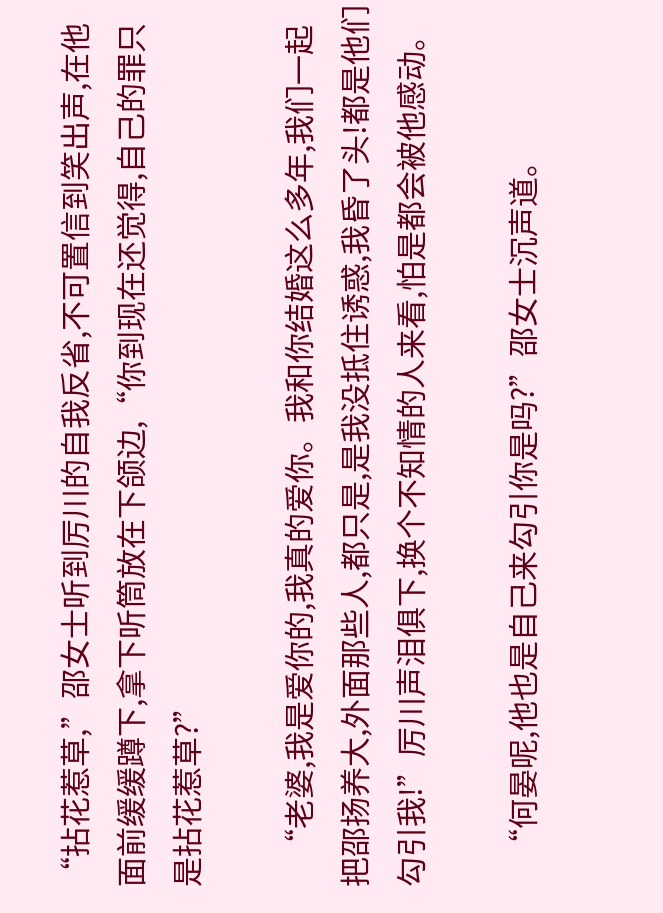“拈花惹草,”邵女士听到厉川的自我反省,不可置信到笑出声,在他面前缓缓蹲下,拿下听筒放在下颌边,“你到现在还觉得,自己的罪只是拈花惹草?”

    “老婆,我是爱你的,我真的爱你。我和你结婚这么多年,我们一起把邵扬养大,外面那些人,都只是,是我没抵住诱惑,我昏了头!都是他们勾引我!”厉川声泪俱下,换个不知情的人来看,怕是都会被他感动。

    “何晏呢,他也是自己来勾引你是吗?”邵女士沉声道。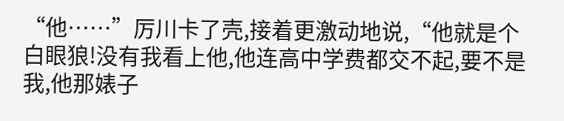“他……”厉川卡了壳,接着更激动地说,“他就是个白眼狼!没有我看上他,他连高中学费都交不起,要不是我,他那婊子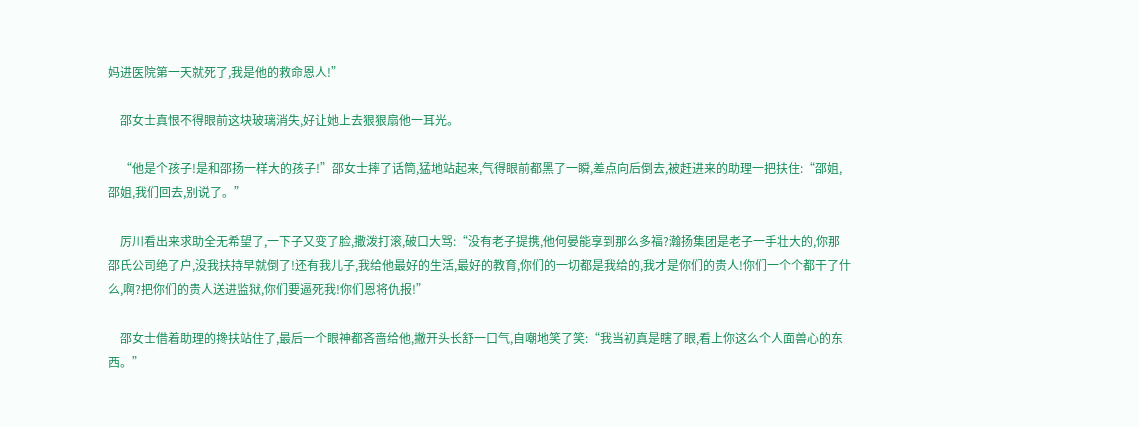妈进医院第一天就死了,我是他的救命恩人!”

    邵女士真恨不得眼前这块玻璃消失,好让她上去狠狠扇他一耳光。

    “他是个孩子!是和邵扬一样大的孩子!”邵女士摔了话筒,猛地站起来,气得眼前都黑了一瞬,差点向后倒去,被赶进来的助理一把扶住:“邵姐,邵姐,我们回去,别说了。”

    厉川看出来求助全无希望了,一下子又变了脸,撒泼打滚,破口大骂:“没有老子提携,他何晏能享到那么多福?瀚扬集团是老子一手壮大的,你那邵氏公司绝了户,没我扶持早就倒了!还有我儿子,我给他最好的生活,最好的教育,你们的一切都是我给的,我才是你们的贵人!你们一个个都干了什么,啊?把你们的贵人送进监狱,你们要逼死我!你们恩将仇报!”

    邵女士借着助理的搀扶站住了,最后一个眼神都吝啬给他,撇开头长舒一口气,自嘲地笑了笑:“我当初真是瞎了眼,看上你这么个人面兽心的东西。”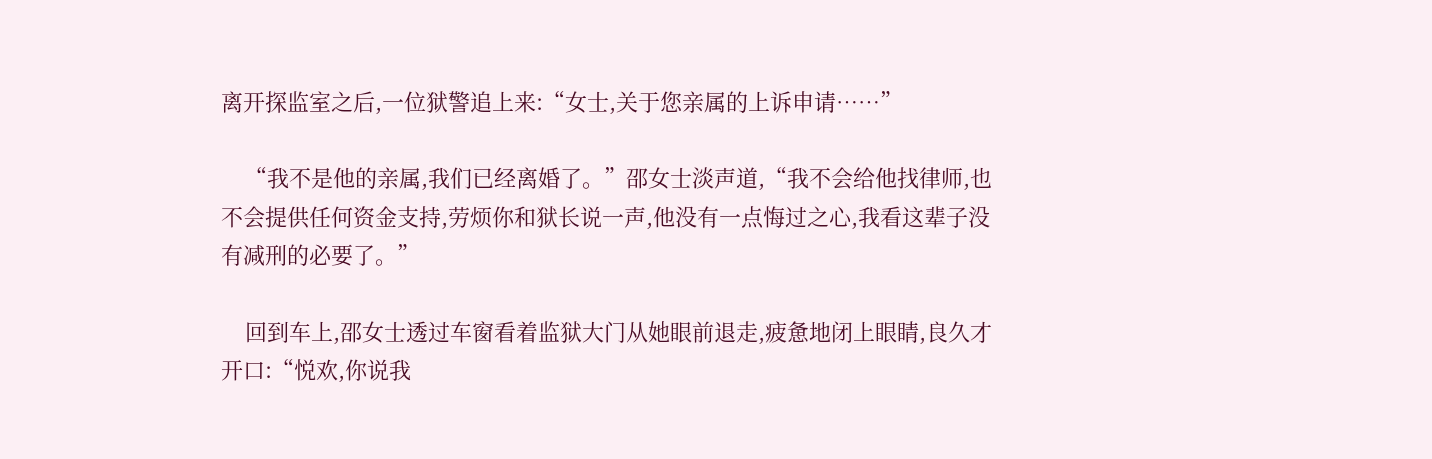离开探监室之后,一位狱警追上来:“女士,关于您亲属的上诉申请……”

    “我不是他的亲属,我们已经离婚了。”邵女士淡声道,“我不会给他找律师,也不会提供任何资金支持,劳烦你和狱长说一声,他没有一点悔过之心,我看这辈子没有减刑的必要了。”

    回到车上,邵女士透过车窗看着监狱大门从她眼前退走,疲惫地闭上眼睛,良久才开口:“悦欢,你说我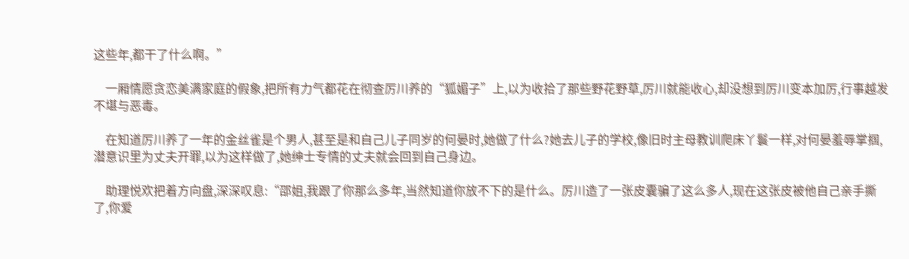这些年,都干了什么啊。”

    一厢情愿贪恋美满家庭的假象,把所有力气都花在彻查厉川养的“狐媚子”上,以为收拾了那些野花野草,厉川就能收心,却没想到厉川变本加厉,行事越发不堪与恶毒。

    在知道厉川养了一年的金丝雀是个男人,甚至是和自己儿子同岁的何晏时,她做了什么?她去儿子的学校,像旧时主母教训爬床丫鬟一样,对何晏羞辱掌掴,潜意识里为丈夫开罪,以为这样做了,她绅士专情的丈夫就会回到自己身边。

    助理悦欢把着方向盘,深深叹息:“邵姐,我跟了你那么多年,当然知道你放不下的是什么。厉川造了一张皮囊骗了这么多人,现在这张皮被他自己亲手撕了,你爱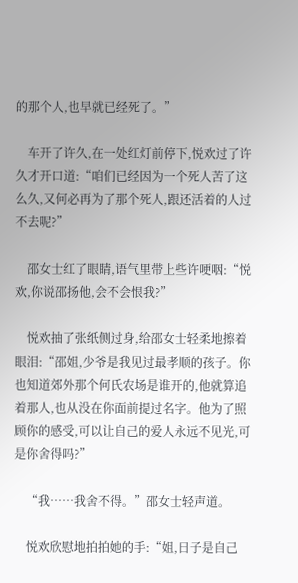的那个人,也早就已经死了。”

    车开了许久,在一处红灯前停下,悦欢过了许久才开口道:“咱们已经因为一个死人苦了这么久,又何必再为了那个死人,跟还活着的人过不去呢?”

    邵女士红了眼睛,语气里带上些许哽咽:“悦欢,你说邵扬他,会不会恨我?”

    悦欢抽了张纸侧过身,给邵女士轻柔地擦着眼泪:“邵姐,少爷是我见过最孝顺的孩子。你也知道郊外那个何氏农场是谁开的,他就算追着那人,也从没在你面前提过名字。他为了照顾你的感受,可以让自己的爱人永远不见光,可是你舍得吗?”

    “我……我舍不得。”邵女士轻声道。

    悦欢欣慰地拍拍她的手:“姐,日子是自己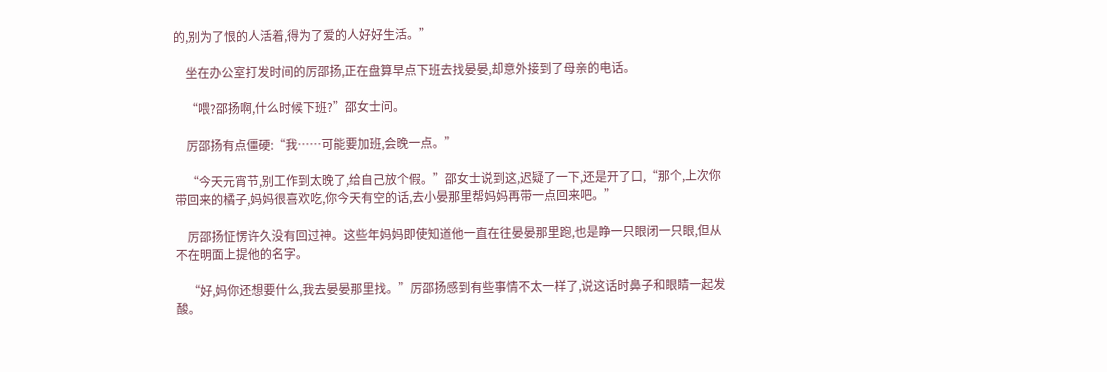的,别为了恨的人活着,得为了爱的人好好生活。”

    坐在办公室打发时间的厉邵扬,正在盘算早点下班去找晏晏,却意外接到了母亲的电话。

    “喂?邵扬啊,什么时候下班?”邵女士问。

    厉邵扬有点僵硬:“我……可能要加班,会晚一点。”

    “今天元宵节,别工作到太晚了,给自己放个假。”邵女士说到这,迟疑了一下,还是开了口,“那个,上次你带回来的橘子,妈妈很喜欢吃,你今天有空的话,去小晏那里帮妈妈再带一点回来吧。”

    厉邵扬怔愣许久没有回过神。这些年妈妈即使知道他一直在往晏晏那里跑,也是睁一只眼闭一只眼,但从不在明面上提他的名字。

    “好,妈你还想要什么,我去晏晏那里找。”厉邵扬感到有些事情不太一样了,说这话时鼻子和眼睛一起发酸。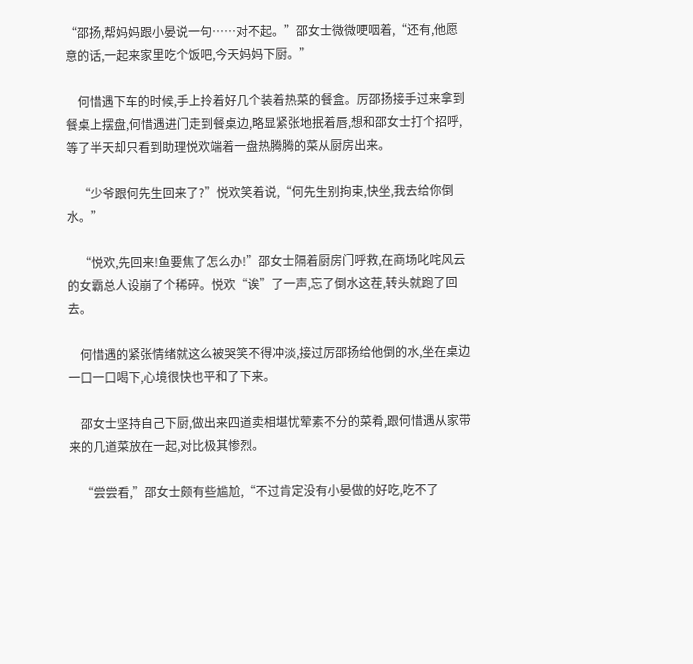“邵扬,帮妈妈跟小晏说一句……对不起。”邵女士微微哽咽着,“还有,他愿意的话,一起来家里吃个饭吧,今天妈妈下厨。”

    何惜遇下车的时候,手上拎着好几个装着热菜的餐盒。厉邵扬接手过来拿到餐桌上摆盘,何惜遇进门走到餐桌边,略显紧张地抿着唇,想和邵女士打个招呼,等了半天却只看到助理悦欢端着一盘热腾腾的菜从厨房出来。

    “少爷跟何先生回来了?”悦欢笑着说,“何先生别拘束,快坐,我去给你倒水。”

    “悦欢,先回来!鱼要焦了怎么办!”邵女士隔着厨房门呼救,在商场叱咤风云的女霸总人设崩了个稀碎。悦欢“诶”了一声,忘了倒水这茬,转头就跑了回去。

    何惜遇的紧张情绪就这么被哭笑不得冲淡,接过厉邵扬给他倒的水,坐在桌边一口一口喝下,心境很快也平和了下来。

    邵女士坚持自己下厨,做出来四道卖相堪忧荤素不分的菜肴,跟何惜遇从家带来的几道菜放在一起,对比极其惨烈。

    “尝尝看,”邵女士颇有些尴尬,“不过肯定没有小晏做的好吃,吃不了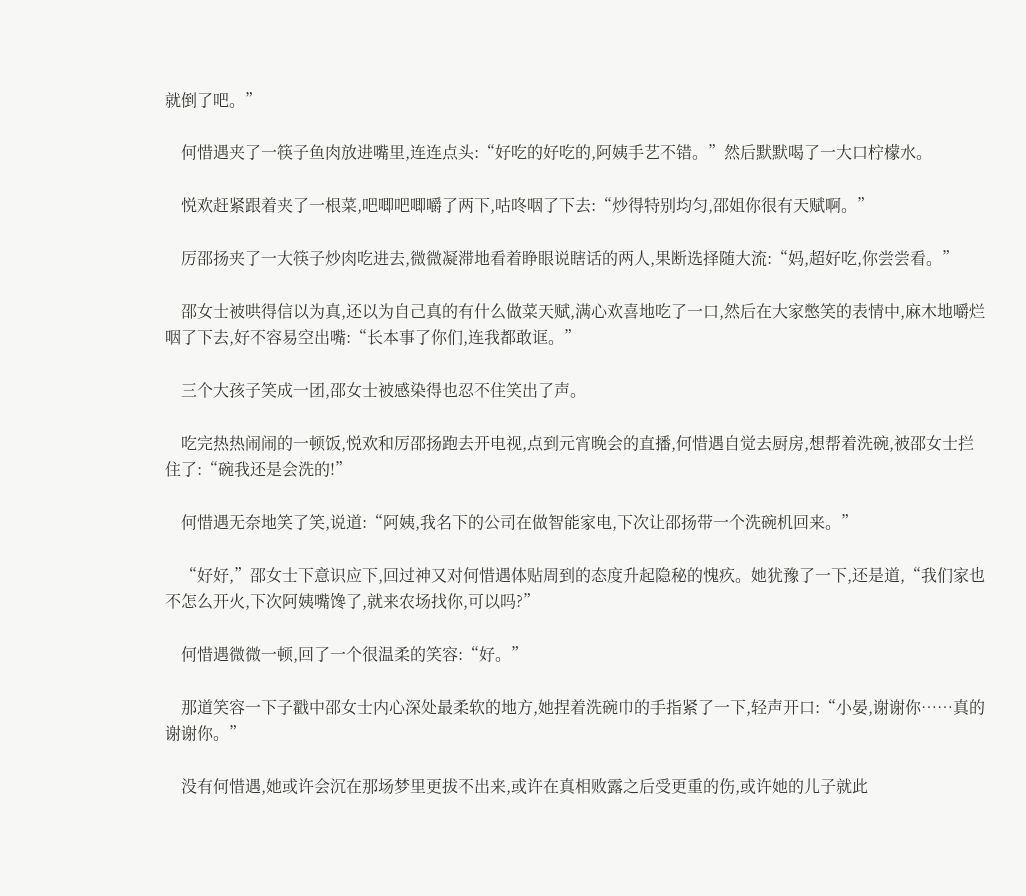就倒了吧。”

    何惜遇夹了一筷子鱼肉放进嘴里,连连点头:“好吃的好吃的,阿姨手艺不错。”然后默默喝了一大口柠檬水。

    悦欢赶紧跟着夹了一根菜,吧唧吧唧嚼了两下,咕咚咽了下去:“炒得特别均匀,邵姐你很有天赋啊。”

    厉邵扬夹了一大筷子炒肉吃进去,微微凝滞地看着睁眼说瞎话的两人,果断选择随大流:“妈,超好吃,你尝尝看。”

    邵女士被哄得信以为真,还以为自己真的有什么做菜天赋,满心欢喜地吃了一口,然后在大家憋笑的表情中,麻木地嚼烂咽了下去,好不容易空出嘴:“长本事了你们,连我都敢诓。”

    三个大孩子笑成一团,邵女士被感染得也忍不住笑出了声。

    吃完热热闹闹的一顿饭,悦欢和厉邵扬跑去开电视,点到元宵晚会的直播,何惜遇自觉去厨房,想帮着洗碗,被邵女士拦住了:“碗我还是会洗的!”

    何惜遇无奈地笑了笑,说道:“阿姨,我名下的公司在做智能家电,下次让邵扬带一个洗碗机回来。”

    “好好,”邵女士下意识应下,回过神又对何惜遇体贴周到的态度升起隐秘的愧疚。她犹豫了一下,还是道,“我们家也不怎么开火,下次阿姨嘴馋了,就来农场找你,可以吗?”

    何惜遇微微一顿,回了一个很温柔的笑容:“好。”

    那道笑容一下子戳中邵女士内心深处最柔软的地方,她捏着洗碗巾的手指紧了一下,轻声开口:“小晏,谢谢你……真的谢谢你。”

    没有何惜遇,她或许会沉在那场梦里更拔不出来,或许在真相败露之后受更重的伤,或许她的儿子就此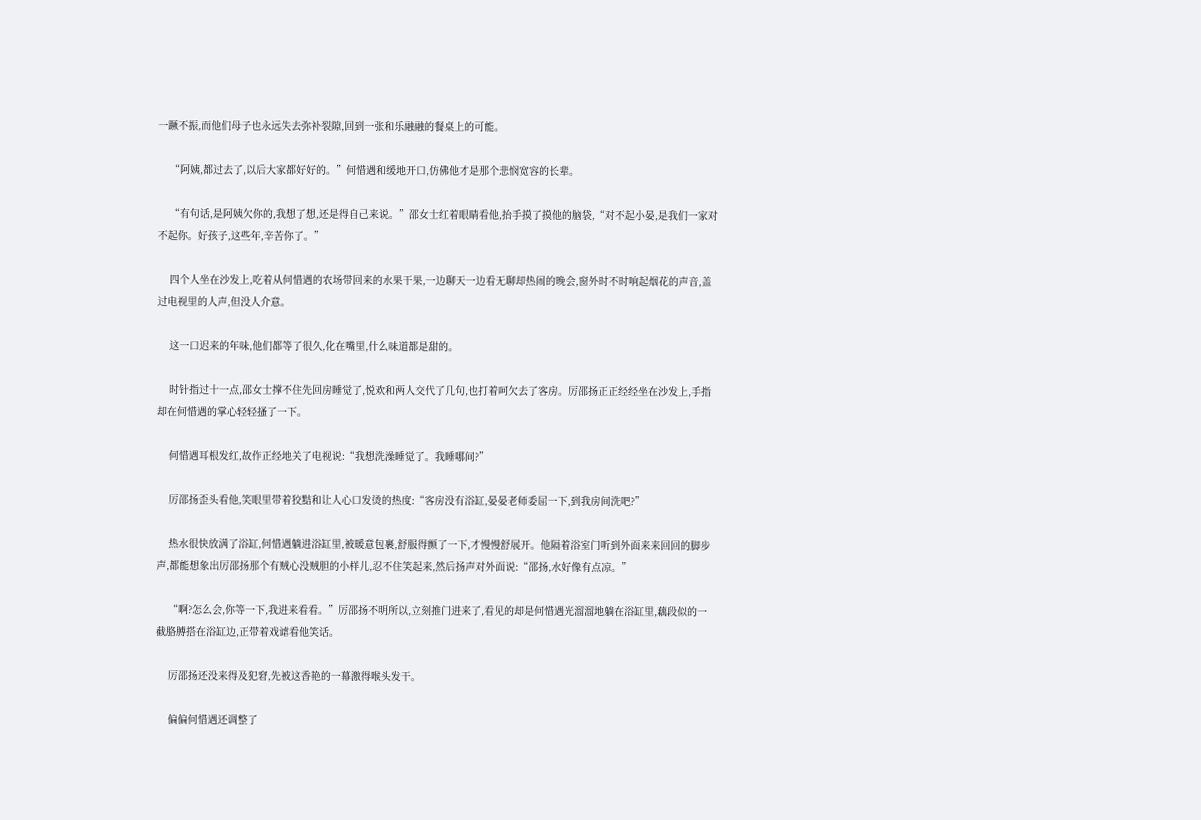一蹶不振,而他们母子也永远失去弥补裂隙,回到一张和乐融融的餐桌上的可能。

    “阿姨,都过去了,以后大家都好好的。”何惜遇和缓地开口,仿佛他才是那个悲悯宽容的长辈。

    “有句话,是阿姨欠你的,我想了想,还是得自己来说。”邵女士红着眼睛看他,抬手摸了摸他的脑袋,“对不起小晏,是我们一家对不起你。好孩子,这些年,辛苦你了。”

    四个人坐在沙发上,吃着从何惜遇的农场带回来的水果干果,一边聊天一边看无聊却热闹的晚会,窗外时不时响起烟花的声音,盖过电视里的人声,但没人介意。

    这一口迟来的年味,他们都等了很久,化在嘴里,什么味道都是甜的。

    时针指过十一点,邵女士撑不住先回房睡觉了,悦欢和两人交代了几句,也打着呵欠去了客房。厉邵扬正正经经坐在沙发上,手指却在何惜遇的掌心轻轻搔了一下。

    何惜遇耳根发红,故作正经地关了电视说:“我想洗澡睡觉了。我睡哪间?”

    厉邵扬歪头看他,笑眼里带着狡黠和让人心口发烫的热度:“客房没有浴缸,晏晏老师委屈一下,到我房间洗吧?”

    热水很快放满了浴缸,何惜遇躺进浴缸里,被暖意包裹,舒服得颤了一下,才慢慢舒展开。他隔着浴室门听到外面来来回回的脚步声,都能想象出厉邵扬那个有贼心没贼胆的小样儿,忍不住笑起来,然后扬声对外面说:“邵扬,水好像有点凉。”

    “啊?怎么会,你等一下,我进来看看。”厉邵扬不明所以,立刻推门进来了,看见的却是何惜遇光溜溜地躺在浴缸里,藕段似的一截胳膊搭在浴缸边,正带着戏谑看他笑话。

    厉邵扬还没来得及犯窘,先被这香艳的一幕激得喉头发干。

    偏偏何惜遇还调整了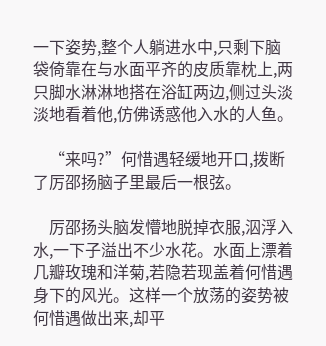一下姿势,整个人躺进水中,只剩下脑袋倚靠在与水面平齐的皮质靠枕上,两只脚水淋淋地搭在浴缸两边,侧过头淡淡地看着他,仿佛诱惑他入水的人鱼。

    “来吗?”何惜遇轻缓地开口,拨断了厉邵扬脑子里最后一根弦。

    厉邵扬头脑发懵地脱掉衣服,泅浮入水,一下子溢出不少水花。水面上漂着几瓣玫瑰和洋菊,若隐若现盖着何惜遇身下的风光。这样一个放荡的姿势被何惜遇做出来,却平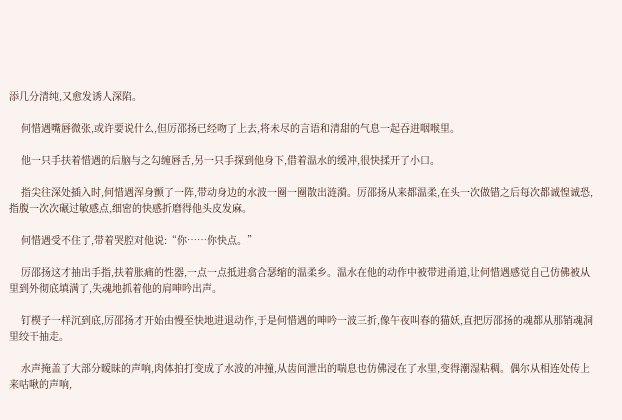添几分清纯,又愈发诱人深陷。

    何惜遇嘴唇微张,或许要说什么,但厉邵扬已经吻了上去,将未尽的言语和清甜的气息一起吞进咽喉里。

    他一只手扶着惜遇的后脑与之勾缠唇舌,另一只手探到他身下,借着温水的缓冲,很快揉开了小口。

    指尖往深处插入时,何惜遇浑身颤了一阵,带动身边的水波一圈一圈散出涟漪。厉邵扬从来都温柔,在头一次做错之后每次都诚惶诚恐,指腹一次次碾过敏感点,细密的快感折磨得他头皮发麻。

    何惜遇受不住了,带着哭腔对他说:“你……你快点。”

    厉邵扬这才抽出手指,扶着胀痛的性器,一点一点抵进翕合瑟缩的温柔乡。温水在他的动作中被带进甬道,让何惜遇感觉自己仿佛被从里到外彻底填满了,失魂地抓着他的肩呻吟出声。

    钉楔子一样沉到底,厉邵扬才开始由慢至快地进退动作,于是何惜遇的呻吟一波三折,像午夜叫春的猫妖,直把厉邵扬的魂都从那销魂洞里绞干抽走。

    水声掩盖了大部分暧昧的声响,肉体拍打变成了水波的冲撞,从齿间泄出的喘息也仿佛浸在了水里,变得潮湿粘稠。偶尔从相连处传上来咕啾的声响,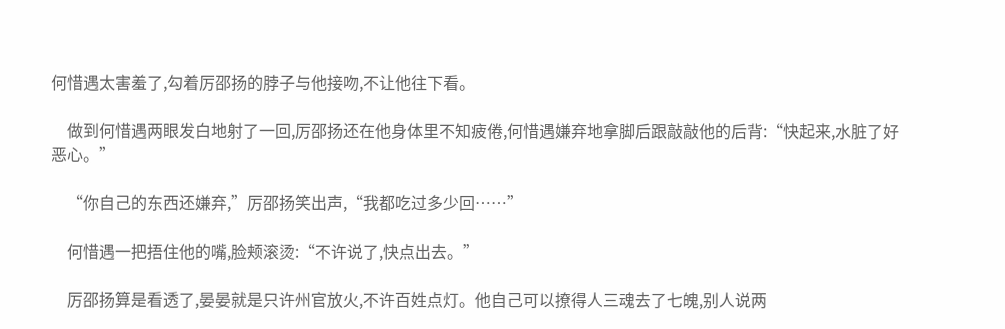何惜遇太害羞了,勾着厉邵扬的脖子与他接吻,不让他往下看。

    做到何惜遇两眼发白地射了一回,厉邵扬还在他身体里不知疲倦,何惜遇嫌弃地拿脚后跟敲敲他的后背:“快起来,水脏了好恶心。”

    “你自己的东西还嫌弃,”厉邵扬笑出声,“我都吃过多少回……”

    何惜遇一把捂住他的嘴,脸颊滚烫:“不许说了,快点出去。”

    厉邵扬算是看透了,晏晏就是只许州官放火,不许百姓点灯。他自己可以撩得人三魂去了七魄,别人说两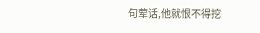句荤话,他就恨不得挖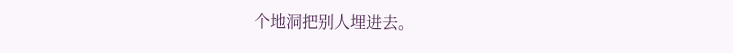个地洞把别人埋进去。